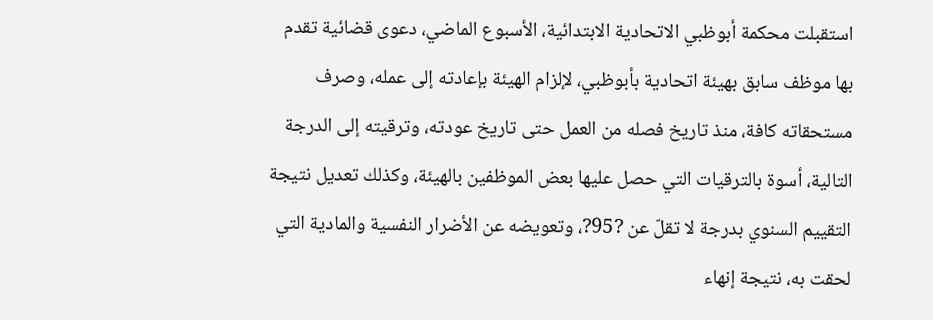استقبلت محكمة أبوظبي الاتحادية الابتدائية، الأسبوع الماضي، دعوى قضائية تقدم بها موظف سابق بهيئة اتحادية بأبوظبي، لإلزام الهيئة بإعادته إلى عمله، وصرف مستحقاته كافة، منذ تاريخ فصله من العمل حتى تاريخ عودته، وترقيته إلى الدرجة التالية، أسوة بالترقيات التي حصل عليها بعض الموظفين بالهيئة، وكذلك تعديل نتيجة التقييم السنوي بدرجة لا تقلّ عن ?95?، وتعويضه عن الأضرار النفسية والمادية التي لحقت به، نتيجة إنهاء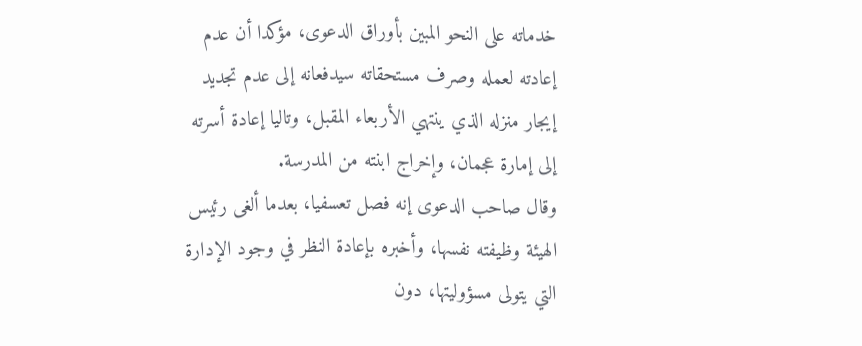خدماته على النحو المبين بأوراق الدعوى، مؤكدا أن عدم إعادته لعمله وصرف مستحقاته سيدفعانه إلى عدم تجديد إيجار منزله الذي ينتهي الأربعاء المقبل، وتاليا إعادة أسرته إلى إمارة عجمان، وإخراج ابنته من المدرسة.
وقال صاحب الدعوى إنه فصل تعسفيا، بعدما ألغى رئيس الهيئة وظيفته نفسها، وأخبره بإعادة النظر في وجود الإدارة التي يتولى مسؤوليتها، دون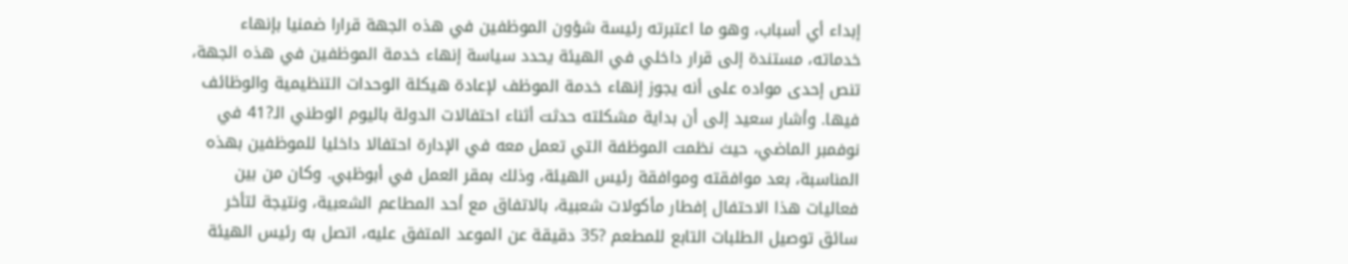إبداء أي أسباب، وهو ما اعتبرته رئيسة شؤون الموظفين في هذه الجهة قرارا ضمنيا بإنهاء خدماته، مستندة إلى قرار داخلي في الهيئة يحدد سياسة إنهاء خدمة الموظفين في هذه الجهة، تنص إحدى مواده على أنه يجوز إنهاء خدمة الموظف لإعادة هيكلة الوحدات التنظيمية والوظائف فيها. وأشار سعيد إلى أن بداية مشكلته حدثت أثناء احتفالات الدولة باليوم الوطني الـ?41 في نوفمبر الماضي، حيث نظمت الموظفة التي تعمل معه في الإدارة احتفالا داخليا للموظفين بهذه المناسبة، بعد موافقته وموافقة رئيس الهيئة، وذلك بمقر العمل في أبوظبي. وكان من بين فعاليات هذا الاحتفال إفطار مأكولات شعبية، بالاتفاق مع أحد المطاعم الشعبية، ونتيجة لتأخر سائق توصيل الطلبات التابع للمطعم ?35 دقيقة عن الموعد المتفق عليه، اتصل به رئيس الهيئة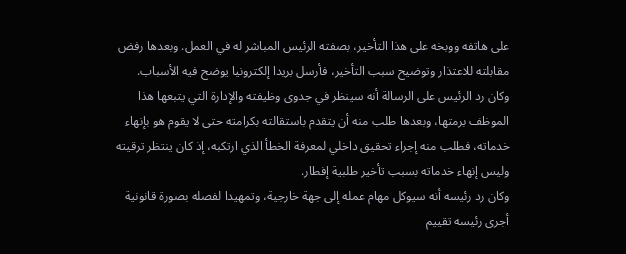على هاتفه ووبخه على هذا التأخير، بصفته الرئيس المباشر له في العمل. وبعدها رفض مقابلته للاعتذار وتوضيح سبب التأخير، فأرسل بريدا إلكترونيا يوضح فيه الأسباب.
وكان رد الرئيس على الرسالة أنه سينظر في جدوى وظيفته والإدارة التي يتبعها هذا الموظف برمتها، وبعدها طلب منه أن يتقدم باستقالته بكرامته حتى لا يقوم هو بإنهاء خدماته، فطلب منه إجراء تحقيق داخلي لمعرفة الخطأ الذي ارتكبه، إذ كان ينتظر ترقيته وليس إنهاء خدماته بسبب تأخير طلبية إفطار.
وكان رد رئيسه أنه سيوكل مهام عمله إلى جهة خارجية، وتمهيدا لفصله بصورة قانونية أجرى رئيسه تقييم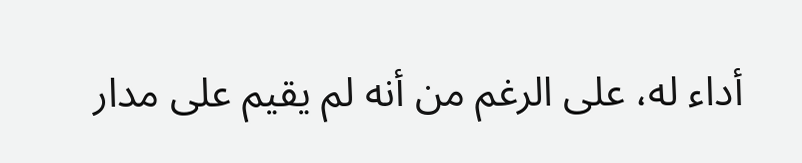أداء له، على الرغم من أنه لم يقيم على مدار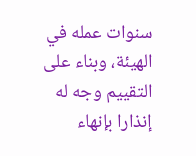سنوات عمله في الهيئة، وبناء على التقييم وجه له إنذارا بإنهاء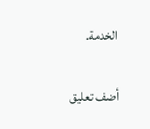الخدمة.


أضف تعليق